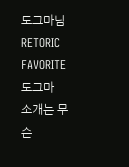도그마님 RETORIC FAVORITE
도그마
소개는 무슨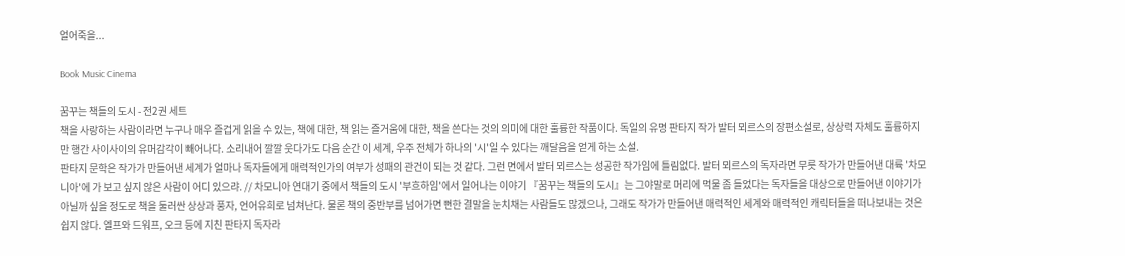얼어죽을...

Book Music Cinema

꿈꾸는 책들의 도시 - 전2권 세트
책을 사랑하는 사람이라면 누구나 매우 즐겁게 읽을 수 있는, 책에 대한, 책 읽는 즐거움에 대한, 책을 쓴다는 것의 의미에 대한 훌륭한 작품이다. 독일의 유명 판타지 작가 발터 뫼르스의 장편소설로, 상상력 자체도 훌륭하지만 행간 사이사이의 유머감각이 빼어나다. 소리내어 깔깔 웃다가도 다음 순간 이 세계, 우주 전체가 하나의 '시'일 수 있다는 깨달음을 얻게 하는 소설.
판타지 문학은 작가가 만들어낸 세계가 얼마나 독자들에게 매력적인가의 여부가 성패의 관건이 되는 것 같다. 그런 면에서 발터 뫼르스는 성공한 작가임에 틀림없다. 발터 뫼르스의 독자라면 무릇 작가가 만들어낸 대륙 '차모니아'에 가 보고 싶지 않은 사람이 어디 있으랴. // 차모니아 연대기 중에서 책들의 도시 '부흐하임'에서 일어나는 이야기 『꿈꾸는 책들의 도시』는 그야말로 머리에 먹물 좀 들었다는 독자들을 대상으로 만들어낸 이야기가 아닐까 싶을 정도로 책을 둘러싼 상상과 풍자, 언어유희로 넘쳐난다. 물론 책의 중반부를 넘어가면 뻔한 결말을 눈치채는 사람들도 많겠으나, 그래도 작가가 만들어낸 매력적인 세계와 매력적인 캐릭터들을 떠나보내는 것은 쉽지 않다. 엘프와 드워프, 오크 등에 지친 판타지 독자라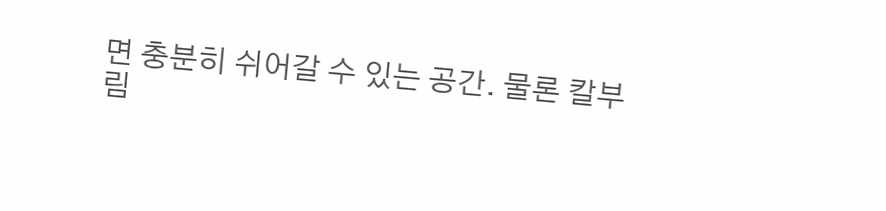면 충분히 쉬어갈 수 있는 공간. 물론 칼부림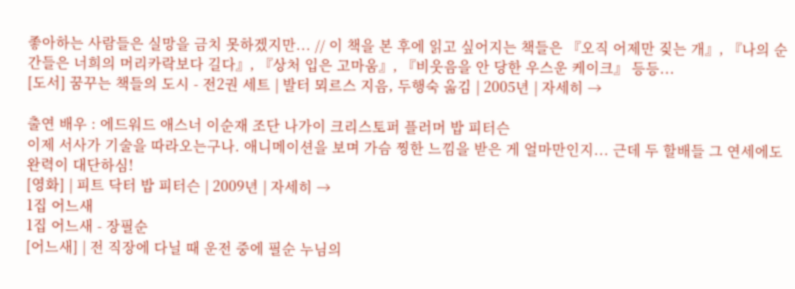좋아하는 사람들은 실망을 금치 못하겠지만... // 이 책을 본 후에 읽고 싶어지는 책들은 『오직 어제만 짖는 개』, 『나의 순간들은 너희의 머리카락보다 길다』, 『상처 입은 고마움』, 『비웃음을 안 당한 우스운 케이크』 등등...
[도서] 꿈꾸는 책들의 도시 - 전2권 세트 | 발터 뫼르스 지음, 두행숙 옮김 | 2005년 | 자세히 →

출연 배우 : 에드워드 애스너 이순재 조단 나가이 크리스토퍼 플러머 밥 피터슨
이제 서사가 기술을 따라오는구나. 애니메이션을 보며 가슴 찡한 느낌을 받은 게 얼마만인지... 근데 두 할배들 그 연세에도 완력이 대단하심!
[영화] | 피트 닥터 밥 피터슨 | 2009년 | 자세히 →
1집 어느새
1집 어느새 - 장필순
[어느새] | 전 직장에 다닐 때 운전 중에 필순 누님의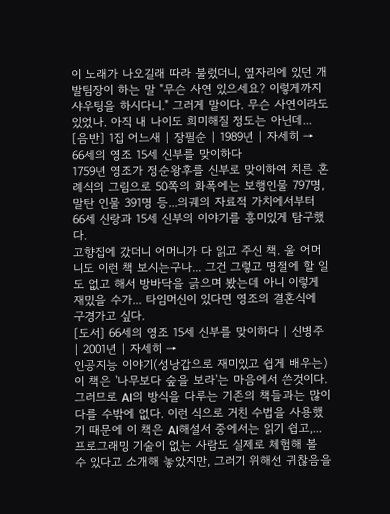이 노래가 나오길래 따라 불렀더니, 옆자리에 있던 개발팀장이 하는 말 "무슨 사연 있으세요? 이렇게까지 샤우팅을 하시다니." 그러게 말이다. 무슨 사연이라도 있었나. 아직 내 나이도 희미해질 정도는 아닌데...
[음반] 1집 어느새 | 장필순 | 1989년 | 자세히 →
66세의 영조 15세 신부를 맞이하다
1759년 영조가 정순왕후를 신부로 맞이하여 치른 혼례식의 그림으로 50쪽의 화폭에는 보행인물 797명, 말탄 인물 391명 등...의궤의 자료적 가치에서부터 66세 신랑과 15세 신부의 이야기를 흥미있게 탐구했다.
고향집에 갔더니 어머니가 다 읽고 주신 책. 울 어머니도 이런 책 보시는구나... 그건 그렇고 명절에 할 일도 없고 해서 방바닥을 긁으며 봤는데 아니 이렇게 재밌을 수가... 타임머신이 있다면 영조의 결혼식에 구경가고 싶다.
[도서] 66세의 영조 15세 신부를 맞이하다 | 신병주 | 2001년 | 자세히 →
인공지능 이야기(성낭갑으로 재미있고 쉽게 배우는)
이 책은 '나무보다 숲을 보라'는 마음에서 쓴것이다. 그러므로 AI의 방식을 다루는 기존의 책들과는 많이 다를 수밖에 없다. 이런 식으로 거친 수법을 사용했기 때문에 이 책은 AI해설서 중에서는 읽기 쉽고,...
프로그래밍 기술이 없는 사람도 실제로 체험해 볼 수 있다고 소개해 놓았지만, 그러기 위해선 귀찮음을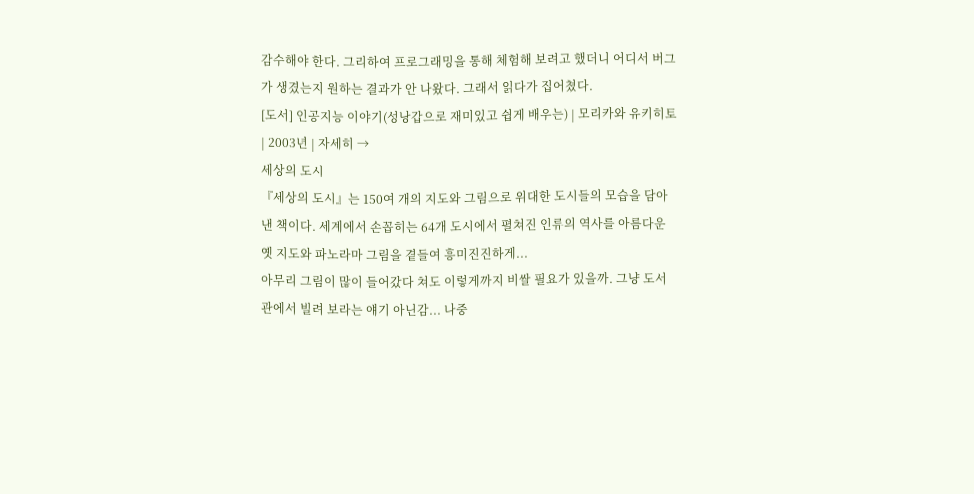감수해야 한다. 그리하여 프로그래밍을 통해 체험해 보려고 했더니 어디서 버그가 생겼는지 원하는 결과가 안 나왔다. 그래서 읽다가 집어쳤다.
[도서] 인공지능 이야기(성낭갑으로 재미있고 쉽게 배우는) | 모리카와 유키히토 | 2003년 | 자세히 →
세상의 도시
『세상의 도시』는 150여 개의 지도와 그림으로 위대한 도시들의 모습을 담아낸 책이다. 세계에서 손꼽히는 64개 도시에서 펼쳐진 인류의 역사를 아름다운 옛 지도와 파노라마 그림을 곁들여 흥미진진하게...
아무리 그림이 많이 들어갔다 쳐도 이렇게까지 비쌀 필요가 있을까. 그냥 도서관에서 빌려 보라는 얘기 아닌감... 나중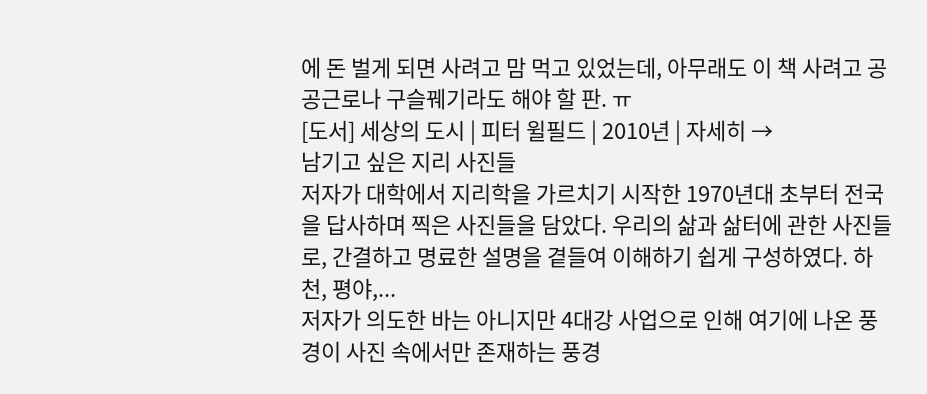에 돈 벌게 되면 사려고 맘 먹고 있었는데, 아무래도 이 책 사려고 공공근로나 구슬꿰기라도 해야 할 판. ㅠ
[도서] 세상의 도시 | 피터 윌필드 | 2010년 | 자세히 →
남기고 싶은 지리 사진들
저자가 대학에서 지리학을 가르치기 시작한 1970년대 초부터 전국을 답사하며 찍은 사진들을 담았다. 우리의 삶과 삶터에 관한 사진들로, 간결하고 명료한 설명을 곁들여 이해하기 쉽게 구성하였다. 하천, 평야,...
저자가 의도한 바는 아니지만 4대강 사업으로 인해 여기에 나온 풍경이 사진 속에서만 존재하는 풍경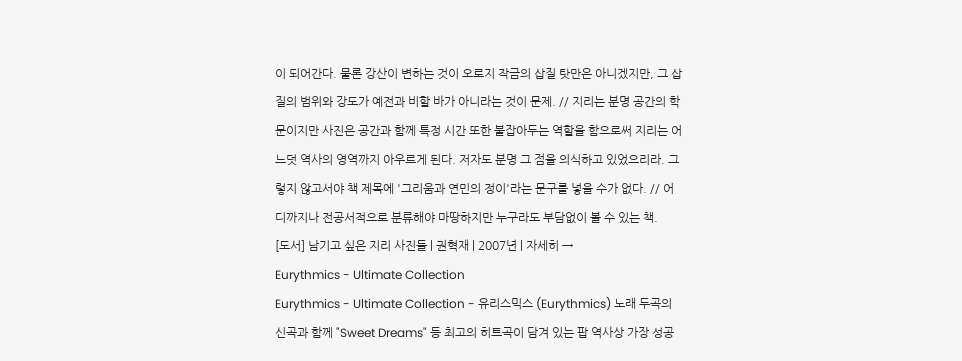이 되어간다. 물론 강산이 변하는 것이 오로지 작금의 삽질 탓만은 아니겠지만, 그 삽질의 범위와 강도가 예전과 비할 바가 아니라는 것이 문제. // 지리는 분명 공간의 학문이지만 사진은 공간과 함께 특정 시간 또한 붙잡아두는 역할을 함으로써 지리는 어느덧 역사의 영역까지 아우르게 된다. 저자도 분명 그 점을 의식하고 있었으리라. 그렇지 않고서야 책 제목에 '그리움과 연민의 정이'라는 문구를 넣을 수가 없다. // 어디까지나 전공서적으로 분류해야 마땅하지만 누구라도 부담없이 볼 수 있는 책.
[도서] 남기고 싶은 지리 사진들 | 권혁재 | 2007년 | 자세히 →
Eurythmics - Ultimate Collection
Eurythmics - Ultimate Collection - 유리스믹스 (Eurythmics) 노래 두곡의 신곡과 함께 "Sweet Dreams" 등 최고의 히트곡이 담겨 있는 팝 역사상 가장 성공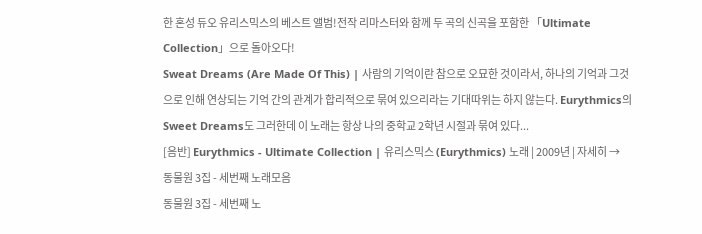한 혼성 듀오 유리스믹스의 베스트 앨범!전작 리마스터와 함께 두 곡의 신곡을 포함한 「Ultimate Collection」으로 돌아오다!
Sweat Dreams (Are Made Of This) | 사람의 기억이란 참으로 오묘한 것이라서, 하나의 기억과 그것으로 인해 연상되는 기억 간의 관계가 합리적으로 묶여 있으리라는 기대따위는 하지 않는다. Eurythmics의 Sweet Dreams도 그러한데 이 노래는 항상 나의 중학교 2학년 시절과 묶여 있다...
[음반] Eurythmics - Ultimate Collection | 유리스믹스 (Eurythmics) 노래 | 2009년 | 자세히 →
동물원 3집 - 세번째 노래모음
동물원 3집 - 세번째 노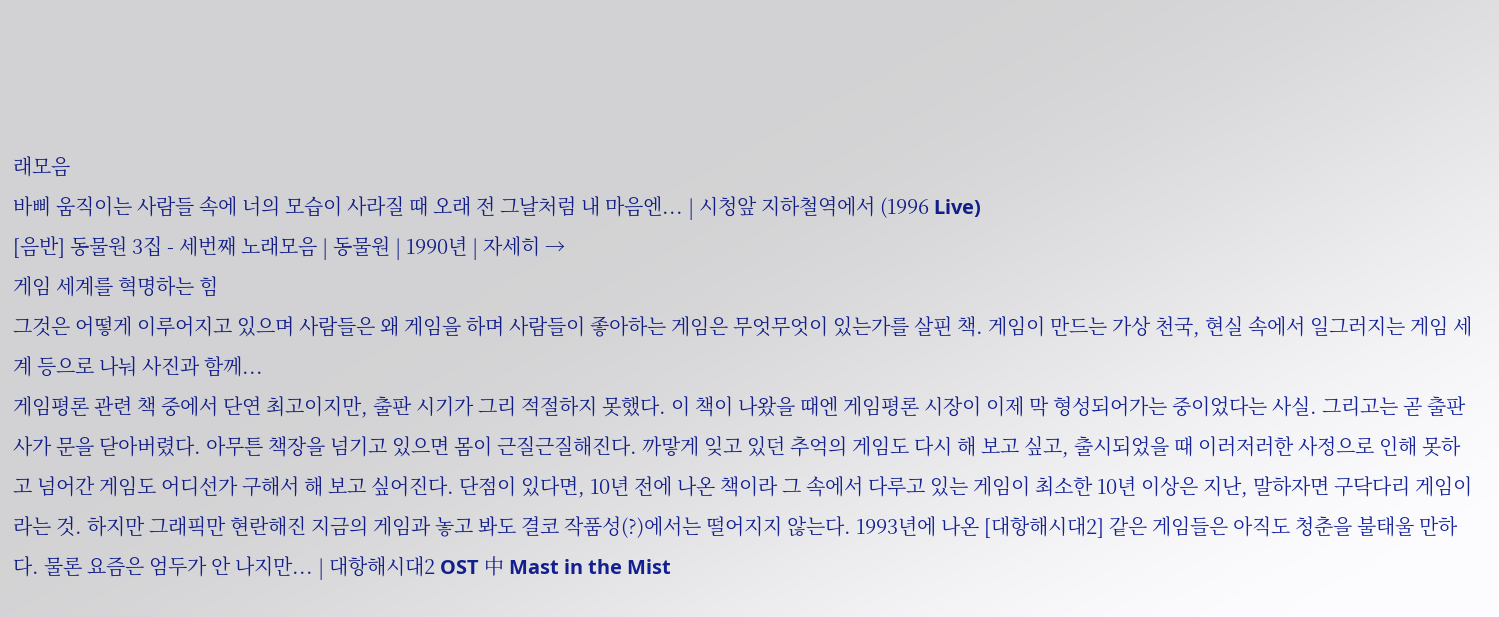래모음
바삐 움직이는 사람들 속에 너의 모습이 사라질 때 오래 전 그날처럼 내 마음엔... | 시청앞 지하철역에서 (1996 Live)
[음반] 동물원 3집 - 세번째 노래모음 | 동물원 | 1990년 | 자세히 →
게임 세계를 혁명하는 힘
그것은 어떻게 이루어지고 있으며 사람들은 왜 게임을 하며 사람들이 좋아하는 게임은 무엇무엇이 있는가를 살핀 책. 게임이 만드는 가상 천국, 현실 속에서 일그러지는 게임 세계 등으로 나눠 사진과 함께...
게임평론 관련 책 중에서 단연 최고이지만, 출판 시기가 그리 적절하지 못했다. 이 책이 나왔을 때엔 게임평론 시장이 이제 막 형성되어가는 중이었다는 사실. 그리고는 곧 출판사가 문을 닫아버렸다. 아무튼 책장을 넘기고 있으면 몸이 근질근질해진다. 까맣게 잊고 있던 추억의 게임도 다시 해 보고 싶고, 출시되었을 때 이러저러한 사정으로 인해 못하고 넘어간 게임도 어디선가 구해서 해 보고 싶어진다. 단점이 있다면, 10년 전에 나온 책이라 그 속에서 다루고 있는 게임이 최소한 10년 이상은 지난, 말하자면 구닥다리 게임이라는 것. 하지만 그래픽만 현란해진 지금의 게임과 놓고 봐도 결코 작품성(?)에서는 떨어지지 않는다. 1993년에 나온 [대항해시대2] 같은 게임들은 아직도 청춘을 불태울 만하다. 물론 요즘은 엄두가 안 나지만... | 대항해시대2 OST 中 Mast in the Mist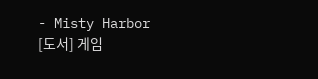- Misty Harbor
[도서] 게임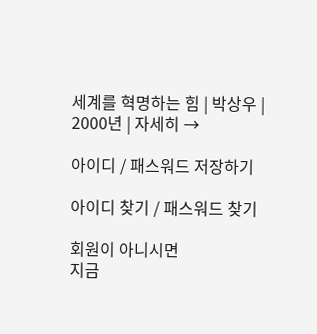세계를 혁명하는 힘 | 박상우 | 2000년 | 자세히 →

아이디 / 패스워드 저장하기

아이디 찾기 / 패스워드 찾기

회원이 아니시면
지금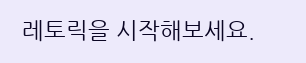레토릭을 시작해보세요.